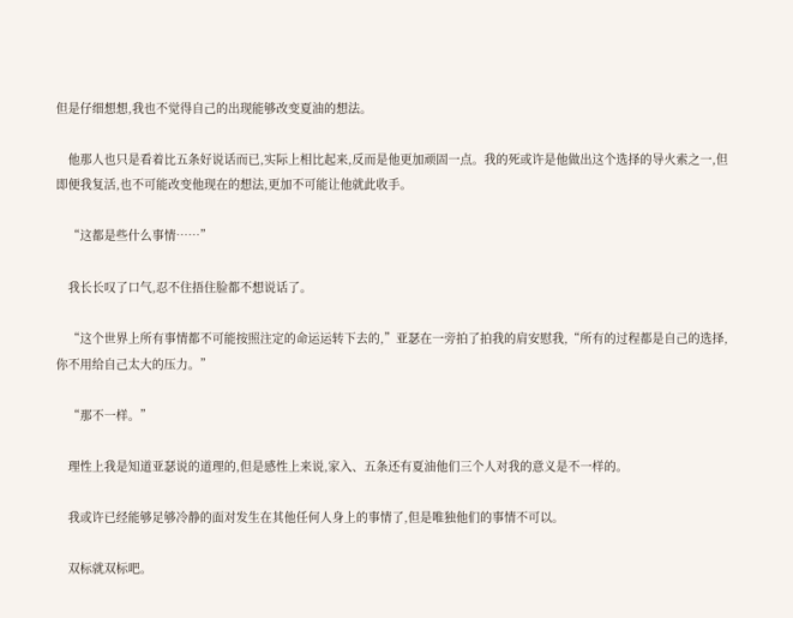但是仔细想想,我也不觉得自己的出现能够改变夏油的想法。

    他那人也只是看着比五条好说话而已,实际上相比起来,反而是他更加顽固一点。我的死或许是他做出这个选择的导火索之一,但即便我复活,也不可能改变他现在的想法,更加不可能让他就此收手。

    “这都是些什么事情……”

    我长长叹了口气,忍不住捂住脸都不想说话了。

    “这个世界上所有事情都不可能按照注定的命运运转下去的,”亚瑟在一旁拍了拍我的肩安慰我,“所有的过程都是自己的选择,你不用给自己太大的压力。”

    “那不一样。”

    理性上我是知道亚瑟说的道理的,但是感性上来说,家入、五条还有夏油他们三个人对我的意义是不一样的。

    我或许已经能够足够冷静的面对发生在其他任何人身上的事情了,但是唯独他们的事情不可以。

    双标就双标吧。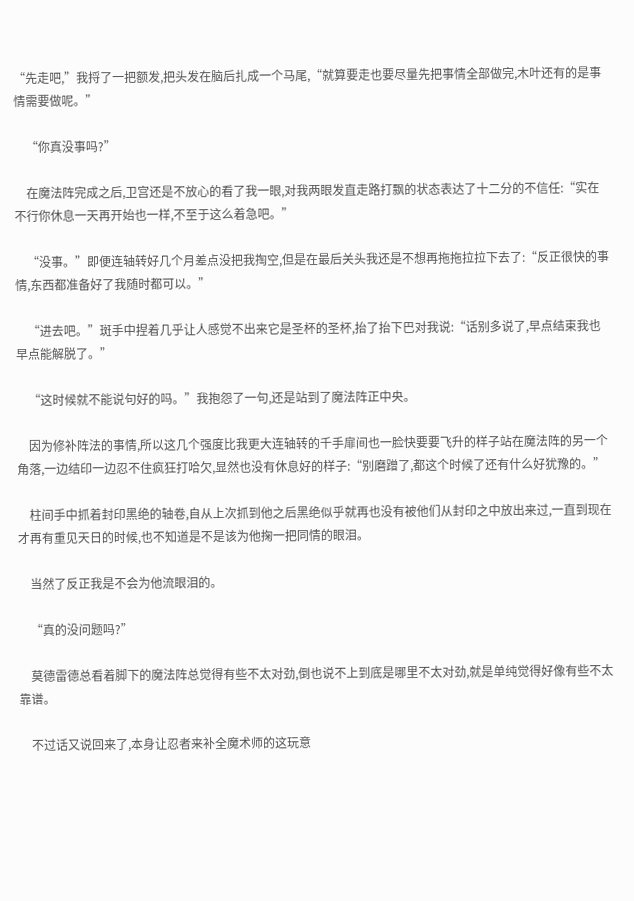“先走吧,”我捋了一把额发,把头发在脑后扎成一个马尾,“就算要走也要尽量先把事情全部做完,木叶还有的是事情需要做呢。”

    “你真没事吗?”

    在魔法阵完成之后,卫宫还是不放心的看了我一眼,对我两眼发直走路打飘的状态表达了十二分的不信任:“实在不行你休息一天再开始也一样,不至于这么着急吧。”

    “没事。”即便连轴转好几个月差点没把我掏空,但是在最后关头我还是不想再拖拖拉拉下去了:“反正很快的事情,东西都准备好了我随时都可以。”

    “进去吧。”斑手中捏着几乎让人感觉不出来它是圣杯的圣杯,抬了抬下巴对我说:“话别多说了,早点结束我也早点能解脱了。”

    “这时候就不能说句好的吗。”我抱怨了一句,还是站到了魔法阵正中央。

    因为修补阵法的事情,所以这几个强度比我更大连轴转的千手扉间也一脸快要要飞升的样子站在魔法阵的另一个角落,一边结印一边忍不住疯狂打哈欠,显然也没有休息好的样子:“别磨蹭了,都这个时候了还有什么好犹豫的。”

    柱间手中抓着封印黑绝的轴卷,自从上次抓到他之后黑绝似乎就再也没有被他们从封印之中放出来过,一直到现在才再有重见天日的时候,也不知道是不是该为他掬一把同情的眼泪。

    当然了反正我是不会为他流眼泪的。

    “真的没问题吗?”

    莫德雷德总看着脚下的魔法阵总觉得有些不太对劲,倒也说不上到底是哪里不太对劲,就是单纯觉得好像有些不太靠谱。

    不过话又说回来了,本身让忍者来补全魔术师的这玩意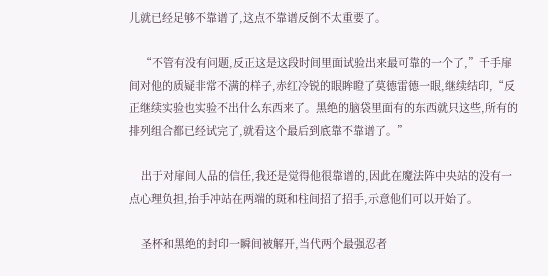儿就已经足够不靠谱了,这点不靠谱反倒不太重要了。

    “不管有没有问题,反正这是这段时间里面试验出来最可靠的一个了,”千手扉间对他的质疑非常不满的样子,赤红冷锐的眼眸瞪了莫德雷德一眼,继续结印,“反正继续实验也实验不出什么东西来了。黑绝的脑袋里面有的东西就只这些,所有的排列组合都已经试完了,就看这个最后到底靠不靠谱了。”

    出于对扉间人品的信任,我还是觉得他很靠谱的,因此在魔法阵中央站的没有一点心理负担,抬手冲站在两端的斑和柱间招了招手,示意他们可以开始了。

    圣杯和黑绝的封印一瞬间被解开,当代两个最强忍者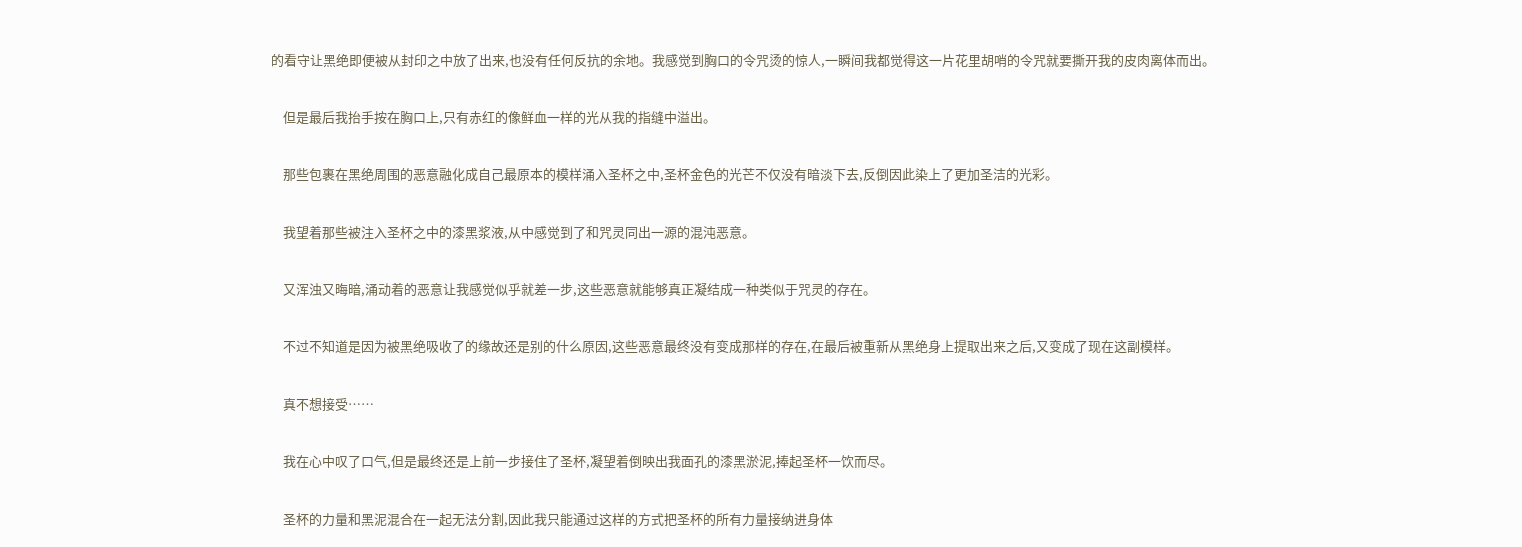的看守让黑绝即便被从封印之中放了出来,也没有任何反抗的余地。我感觉到胸口的令咒烫的惊人,一瞬间我都觉得这一片花里胡哨的令咒就要撕开我的皮肉离体而出。

    但是最后我抬手按在胸口上,只有赤红的像鲜血一样的光从我的指缝中溢出。

    那些包裹在黑绝周围的恶意融化成自己最原本的模样涌入圣杯之中,圣杯金色的光芒不仅没有暗淡下去,反倒因此染上了更加圣洁的光彩。

    我望着那些被注入圣杯之中的漆黑浆液,从中感觉到了和咒灵同出一源的混沌恶意。

    又浑浊又晦暗,涌动着的恶意让我感觉似乎就差一步,这些恶意就能够真正凝结成一种类似于咒灵的存在。

    不过不知道是因为被黑绝吸收了的缘故还是别的什么原因,这些恶意最终没有变成那样的存在,在最后被重新从黑绝身上提取出来之后,又变成了现在这副模样。

    真不想接受……

    我在心中叹了口气,但是最终还是上前一步接住了圣杯,凝望着倒映出我面孔的漆黑淤泥,捧起圣杯一饮而尽。

    圣杯的力量和黑泥混合在一起无法分割,因此我只能通过这样的方式把圣杯的所有力量接纳进身体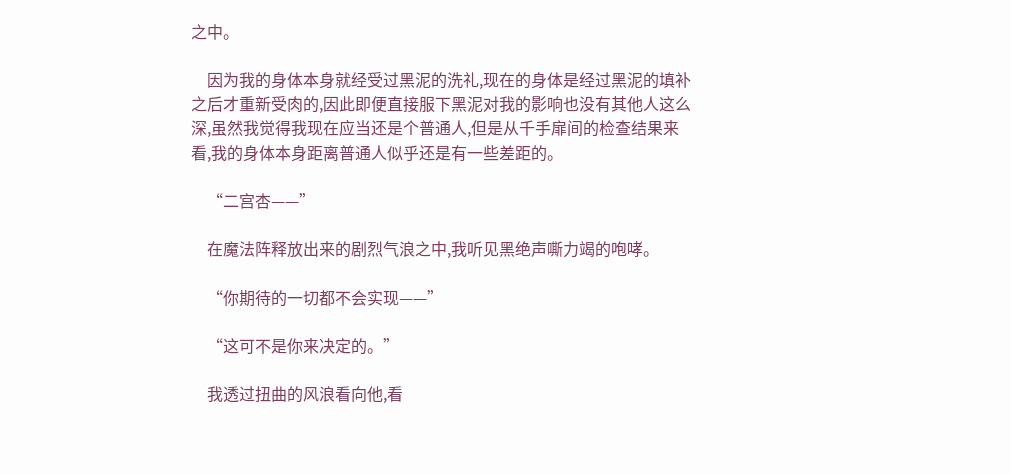之中。

    因为我的身体本身就经受过黑泥的洗礼,现在的身体是经过黑泥的填补之后才重新受肉的,因此即便直接服下黑泥对我的影响也没有其他人这么深,虽然我觉得我现在应当还是个普通人,但是从千手扉间的检查结果来看,我的身体本身距离普通人似乎还是有一些差距的。

    “二宫杏——”

    在魔法阵释放出来的剧烈气浪之中,我听见黑绝声嘶力竭的咆哮。

    “你期待的一切都不会实现——”

    “这可不是你来决定的。”

    我透过扭曲的风浪看向他,看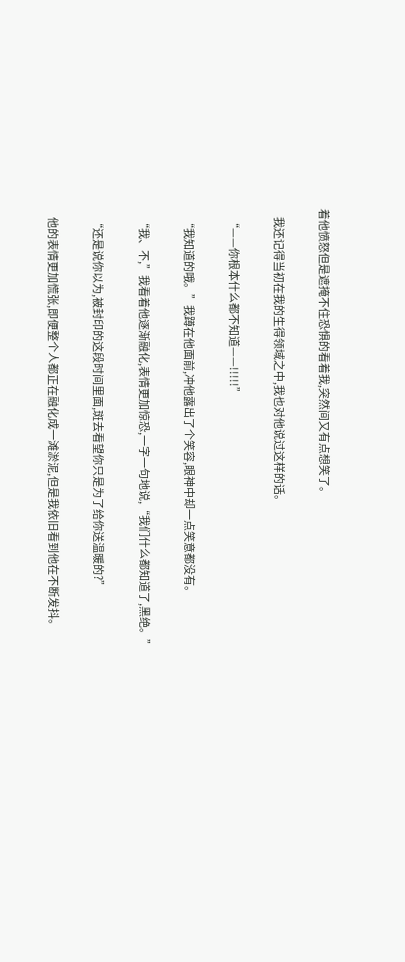着他愤怒但是遮掩不住恐惧的看着我,突然间又有点想笑了。

    我还记得当初在我的生得领域之中,我也对他说过这样的话。

    “——你根本什么都不知道——!!!!!”

    “我知道的哦。”我蹲在他面前,冲他露出了个笑容,眼神中却一点笑意都没有。

    “我、不,”我看着他逐渐融化,表情更加惊恐,一字一句地说,“我们什么都知道了,黑绝。”

    “还是说你以为,被封印的这段时间里面,斑去看望你只是为了给你送温暖的?”

    他的表情更加慌张,即便整个人都正在融化成一滩淤泥,但是我依旧看到他在不断发抖。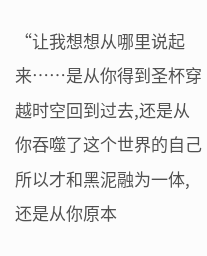“让我想想从哪里说起来……是从你得到圣杯穿越时空回到过去,还是从你吞噬了这个世界的自己所以才和黑泥融为一体,还是从你原本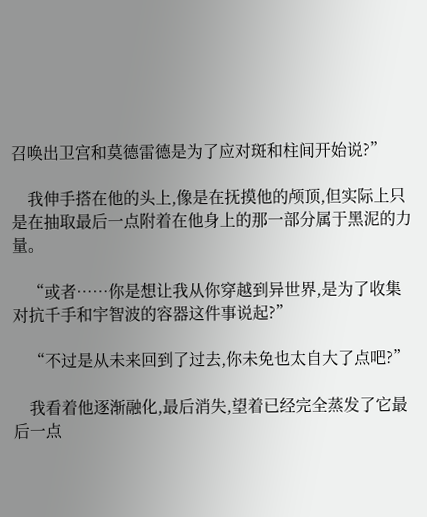召唤出卫宫和莫德雷德是为了应对斑和柱间开始说?”

    我伸手搭在他的头上,像是在抚摸他的颅顶,但实际上只是在抽取最后一点附着在他身上的那一部分属于黑泥的力量。

    “或者……你是想让我从你穿越到异世界,是为了收集对抗千手和宇智波的容器这件事说起?”

    “不过是从未来回到了过去,你未免也太自大了点吧?”

    我看着他逐渐融化,最后消失,望着已经完全蒸发了它最后一点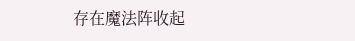存在魔法阵收起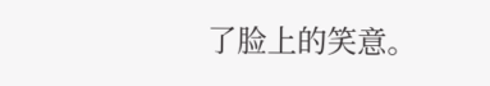了脸上的笑意。